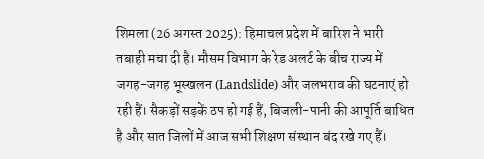शिमला (26 अगस्त 2025): हिमाचल प्रदेश में बारिश ने भारी तबाही मचा दी है। मौसम विभाग के रेड अलर्ट के बीच राज्य में जगह-जगह भूस्खलन (Landslide) और जलभराव की घटनाएं हो रही हैं। सैकड़ों सड़कें ठप हो गई हैं, बिजली-पानी की आपूर्ति बाधित है और सात जिलों में आज सभी शिक्षण संस्थान बंद रखे गए हैं।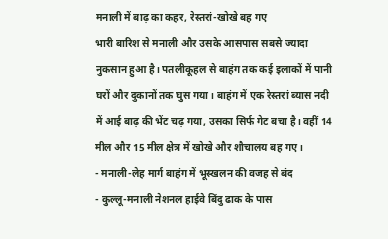मनाली में बाढ़ का कहर, रेस्तरां-खोखे बह गए
भारी बारिश से मनाली और उसके आसपास सबसे ज्यादा नुकसान हुआ है। पतलीकूहल से बाहंग तक कई इलाकों में पानी घरों और दुकानों तक घुस गया। बाहंग में एक रेस्तरां ब्यास नदी में आई बाढ़ की भेंट चढ़ गया, उसका सिर्फ गेट बचा है। वहीं 14 मील और 15 मील क्षेत्र में खोखे और शौचालय बह गए।
- मनाली-लेह मार्ग बाहंग में भूस्खलन की वजह से बंद
- कुल्लू-मनाली नेशनल हाईवे बिंदु ढाक के पास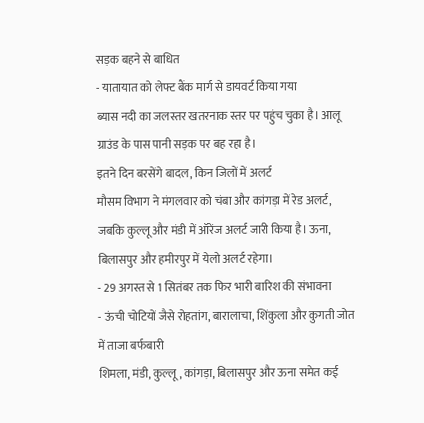सड़क बहने से बाधित
- यातायात को लेफ्ट बैंक मार्ग से डायवर्ट किया गया
ब्यास नदी का जलस्तर खतरनाक स्तर पर पहुंच चुका है। आलू ग्राउंड के पास पानी सड़क पर बह रहा है।
इतने दिन बरसेंगे बादल, किन जिलों में अलर्ट
मौसम विभाग ने मंगलवार को चंबा और कांगड़ा में रेड अलर्ट, जबकि कुल्लू और मंडी में ऑरेंज अलर्ट जारी किया है। ऊना, बिलासपुर और हमीरपुर में येलो अलर्ट रहेगा।
- 29 अगस्त से 1 सितंबर तक फिर भारी बारिश की संभावना
- ऊंची चोटियों जैसे रोहतांग, बारालाचा, शिंकुला और कुगती जोत में ताजा बर्फबारी
शिमला, मंडी, कुल्लू, कांगड़ा, बिलासपुर और ऊना समेत कई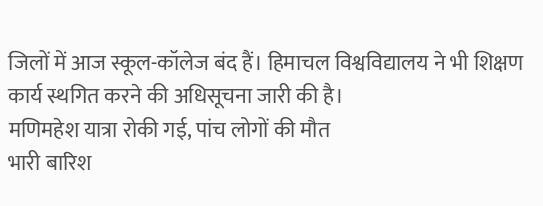जिलों में आज स्कूल-कॉलेज बंद हैं। हिमाचल विश्वविद्यालय ने भी शिक्षण कार्य स्थगित करने की अधिसूचना जारी की है।
मणिमहेश यात्रा रोकी गई, पांच लोगों की मौत
भारी बारिश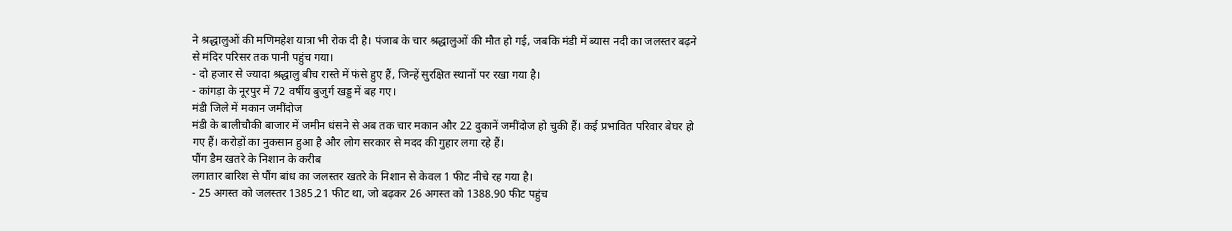ने श्रद्धालुओं की मणिमहेश यात्रा भी रोक दी है। पंजाब के चार श्रद्धालुओं की मौत हो गई, जबकि मंडी में ब्यास नदी का जलस्तर बढ़ने से मंदिर परिसर तक पानी पहुंच गया।
- दो हजार से ज्यादा श्रद्धालु बीच रास्ते में फंसे हुए हैं, जिन्हें सुरक्षित स्थानों पर रखा गया है।
- कांगड़ा के नूरपुर में 72 वर्षीय बुजुर्ग खड्ड में बह गए।
मंडी जिले में मकान जमींदोज
मंडी के बालीचौकी बाजार में जमीन धंसने से अब तक चार मकान और 22 दुकानें जमींदोज हो चुकी हैं। कई प्रभावित परिवार बेघर हो गए हैं। करोड़ों का नुकसान हुआ है और लोग सरकार से मदद की गुहार लगा रहे हैं।
पौंग डैम खतरे के निशान के करीब
लगातार बारिश से पौंग बांध का जलस्तर खतरे के निशान से केवल 1 फीट नीचे रह गया है।
- 25 अगस्त को जलस्तर 1385.21 फीट था, जो बढ़कर 26 अगस्त को 1388.90 फीट पहुंच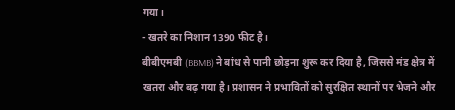गया।
- खतरे का निशान 1390 फीट है।
बीबीएमबी (BBMB) ने बांध से पानी छोड़ना शुरू कर दिया है, जिससे मंड क्षेत्र में खतरा और बढ़ गया है। प्रशासन ने प्रभावितों को सुरक्षित स्थानों पर भेजने और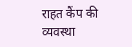राहत कैंप की व्यवस्था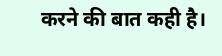करने की बात कही है।